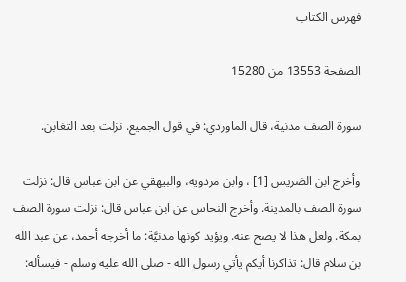فهرس الكتاب

الصفحة 13553 من 15280

سورة الصف مدنية، قال الماوردي: في قول الجميع. نزلت بعد التغابن.

وأخرج ابن الضريس [1] ، وابن مردويه، والبيهقي عن ابن عباس قال: نزلت سورة الصف بالمدينة. وأخرج النحاس عن ابن عباس قال: نزلت سورة الصف بمكة. ولعل هذا لا يصح عنه. ويؤيد كونها مدنيَّة: ما أخرجه أحمد، عن عبد الله بن سلام قال: تذاكرنا أيكم يأتي رسول الله - صلى الله عليه وسلم - فيسأله: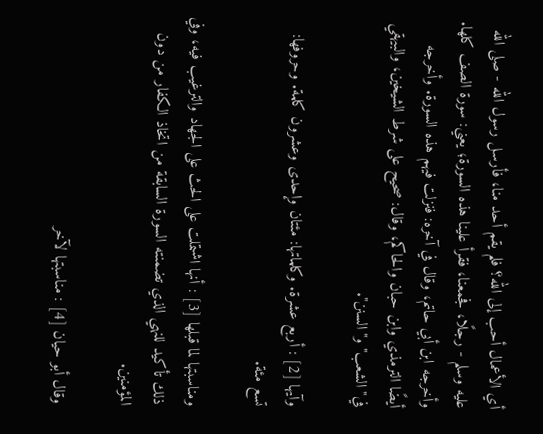أي الأعمال أحب إلى الله؟ فلم يقم أحد منا، فأرسل رسول الله - صلى الله عليه وسلم - رجلًا، فجمعنا، فقرأ علينا هذه السورة؛ يعني: سورة الصف كلها. وأخرجه ابن أبي حاتم، وقال في آخره: فنزلت فيهم هذه السورة. وأخرجه أيضًا الترمذي وابن حبان والحاكم، وقال: صحيح على شرط الشيخين، والبيهقي في"الشعب"و"السنن".

وآيها [2] : أربع عشرة. وكلماتها: مئتان وإحدى وعشرون كلمة. وحروفها: تسع مئة.

ومناسبتها لما قبلها [3] : أنها اشتملت على الحث على الجهاد والترغيب فيه، وفي ذلك تأكيد للنهي الذي تضمنته السورة السابقة من اتخاذ الكفار من دون المؤمنين.

وقال أبو حيان [4] : مناسبتها لآخر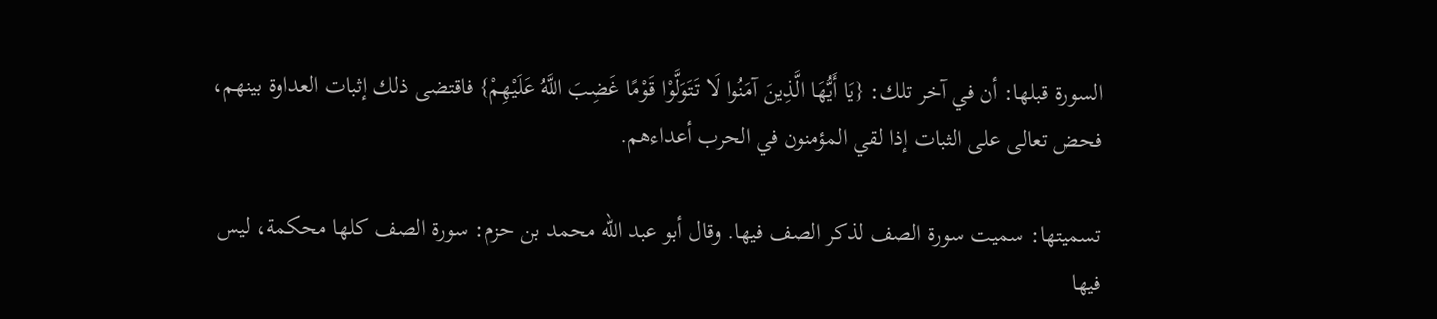السورة قبلها: أن في آخر تلك: {يَا أَيُّهَا الَّذِينَ آمَنُوا لَا تَتَوَلَّوْا قَوْمًا غَضِبَ اللَّهُ عَلَيْهِمْ} فاقتضى ذلك إثبات العداوة بينهم، فحض تعالى على الثبات إذا لقي المؤمنون في الحرب أعداءهم.

تسميتها: سميت سورة الصف لذكر الصف فيها. وقال أبو عبد الله محمد بن حزم: سورة الصف كلها محكمة، ليس فيها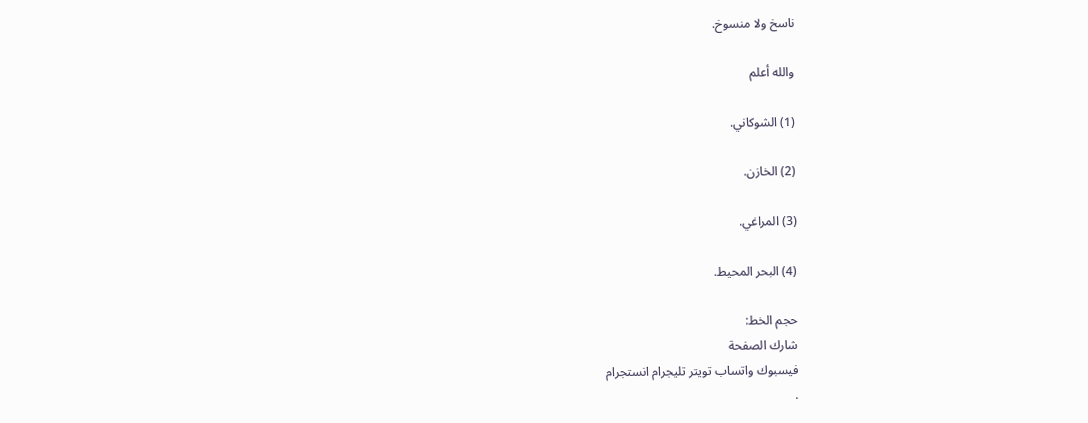ناسخ ولا منسوخ.

والله أعلم

(1) الشوكاني.

(2) الخازن.

(3) المراغي.

(4) البحر المحيط.

حجم الخط:
شارك الصفحة
فيسبوك واتساب تويتر تليجرام انستجرام
.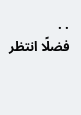. .
فضلًا انتظر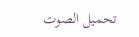تحميل الصوت